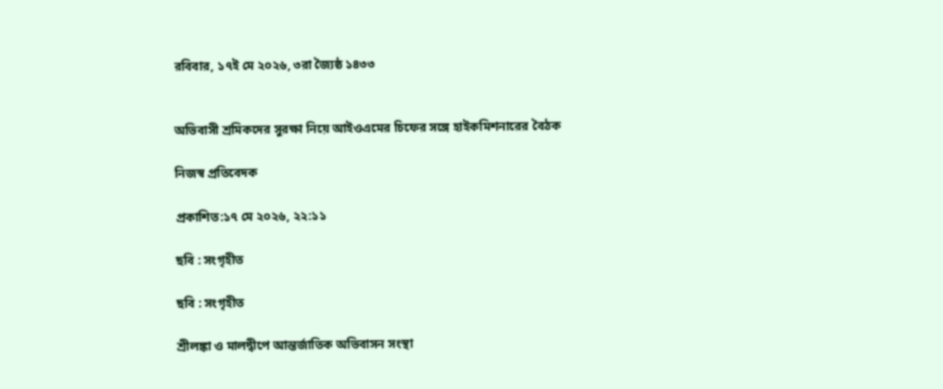রবিবার, ১৭ই মে ২০২৬, ৩রা জ্যৈষ্ঠ ১৪৩৩


অভিবাসী শ্রমিকদের সুরক্ষা নি‌য়ে আইওএমের চিফের সঙ্গে হাইকমিশনারের বৈঠক

নিজস্ব প্রতিবেদক

প্রকাশিত:১৭ মে ২০২৬, ২২:১১

ছবি ‍: সংগৃহীত

ছবি ‍: সংগৃহীত

শ্রীলঙ্কা ও মালদ্বীপে আন্তর্জাতিক অভিবাসন সংস্থা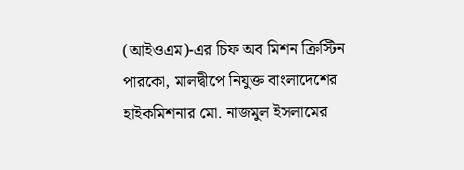(আইওএম)-এর চিফ অব মিশন ক্রিস্টিন পারকো, মালদ্বীপে নিযুক্ত বাংলাদেশের হাইকমিশনার মো. নাজমুল ইসলামের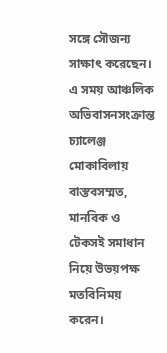সঙ্গে সৌজন্য সাক্ষাৎ করেছেন। এ সময় আঞ্চলিক অভিবাসনসংক্রান্ত চ্যালেঞ্জ মোকাবিলায় বাস্তবসম্মত, মানবিক ও টেকসই সমাধান নিয়ে উভয়পক্ষ মতবিনিময় করেন।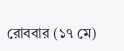রোববার (১৭ মে)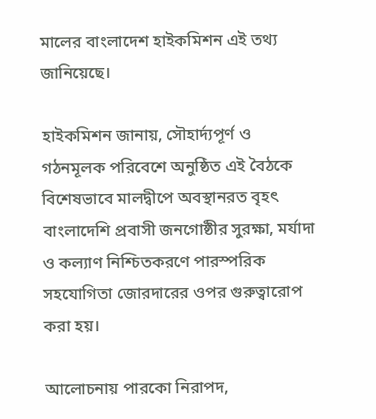মা‌লের বাংলা‌দেশ হাইক‌মিশন এই তথ্য জা‌নি‌য়ে‌ছে।

হাইকমিশন জানায়, সৌহার্দ্যপূর্ণ ও গঠনমূলক পরিবেশে অনুষ্ঠিত এই বৈঠকে বিশেষভাবে মালদ্বীপে অবস্থানরত বৃহৎ বাংলাদেশি প্রবাসী জনগোষ্ঠীর সুরক্ষা, মর্যাদা ও কল্যাণ নিশ্চিতকরণে পারস্পরিক সহযোগিতা জোরদারের ওপর গুরুত্বারোপ করা হয়।

আলোচনায় পারকো নিরাপদ,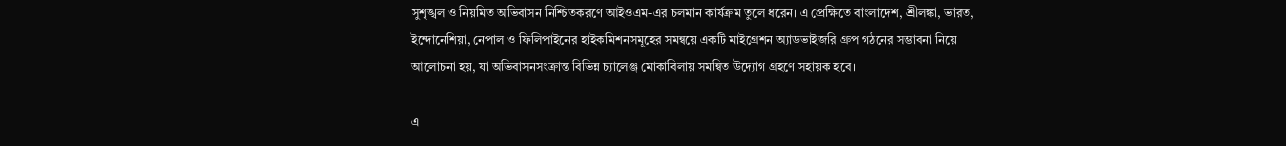সুশৃঙ্খল ও নিয়মিত অভিবাসন নিশ্চিতকরণে আইওএম-এর চলমান কার্যক্রম তুলে ধরেন। এ প্রেক্ষিতে বাংলাদেশ, শ্রীলঙ্কা, ভারত, ইন্দোনেশিয়া, নেপাল ও ফিলিপাইনের হাইকমিশনসমূহের সমন্বয়ে একটি মাইগ্রেশন অ্যাডভাইজরি গ্রুপ গঠনের সম্ভাবনা নিয়ে আলোচনা হয়, যা অভিবাসনসংক্রান্ত বিভিন্ন চ্যালেঞ্জ মোকাবিলায় সমন্বিত উদ্যোগ গ্রহণে সহায়ক হবে।

এ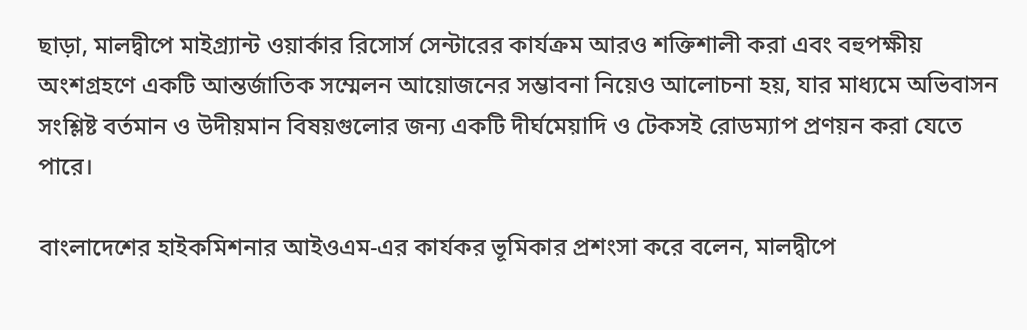ছাড়া, মালদ্বীপে মাইগ্র্যান্ট ওয়ার্কার রিসোর্স সেন্টারের কার্যক্রম আরও শক্তিশালী করা এবং বহুপক্ষীয় অংশগ্রহণে একটি আন্তর্জাতিক সম্মেলন আয়োজনের সম্ভাবনা নিয়েও আলোচনা হয়, যার মাধ্যমে অভিবাসন সংশ্লিষ্ট বর্তমান ও উদীয়মান বিষয়গুলোর জন্য একটি দীর্ঘমেয়াদি ও টেকসই রোডম্যাপ প্রণয়ন করা যেতে পারে।

বাংলাদেশের হাইকমিশনার আইওএম-এর কার্যকর ভূমিকার প্রশংসা করে বলেন, মালদ্বীপে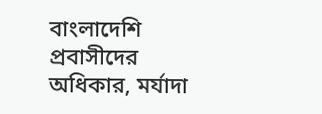বাংলাদেশি প্রবাসীদের অধিকার, মর্যাদা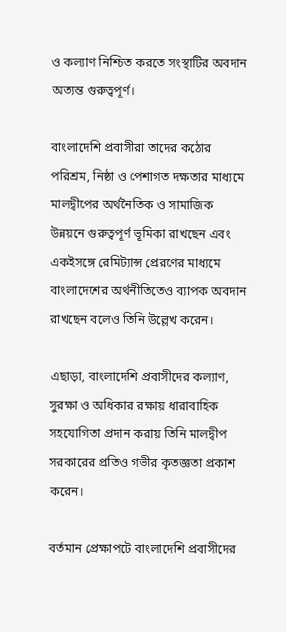ও কল্যাণ নিশ্চিত করতে সংস্থাটির অবদান অত্যন্ত গুরুত্বপূর্ণ।

বাংলাদেশি প্রবাসীরা তাদের কঠোর পরিশ্রম, নিষ্ঠা ও পেশাগত দক্ষতার মাধ্যমে মালদ্বীপের অর্থনৈতিক ও সামাজিক উন্নয়নে গুরুত্বপূর্ণ ভূমিকা রাখছেন এবং একইসঙ্গে রেমিট্যান্স প্রেরণের মাধ্যমে বাংলাদেশের অর্থনীতিতেও ব্যাপক অবদান রাখছেন বলেও তিনি উল্লেখ করেন।

এছাড়া, বাংলাদেশি প্রবাসীদের কল্যাণ, সুরক্ষা ও অধিকার রক্ষায় ধারাবাহিক সহযোগিতা প্রদান করায় তিনি মালদ্বীপ সরকারের প্রতিও গভীর কৃতজ্ঞতা প্রকাশ করেন।

বর্তমান প্রেক্ষাপটে বাংলাদেশি প্রবাসীদের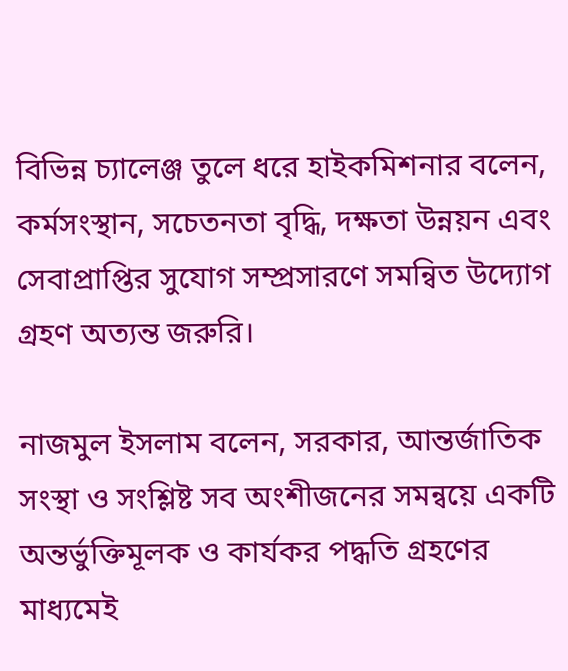বিভিন্ন চ্যালেঞ্জ তুলে ধরে হাইকমিশনার বলেন, কর্মসংস্থান, সচেতনতা বৃদ্ধি, দক্ষতা উন্নয়ন এবং সেবাপ্রাপ্তির সুযোগ সম্প্রসারণে সমন্বিত উদ্যোগ গ্রহণ অত্যন্ত জরুরি।

নাজমুল ইসলাম বলেন, সরকার, আন্তর্জাতিক সংস্থা ও সংশ্লিষ্ট সব অংশীজনের সমন্বয়ে একটি অন্তর্ভুক্তিমূলক ও কার্যকর পদ্ধতি গ্রহণের মাধ্যমেই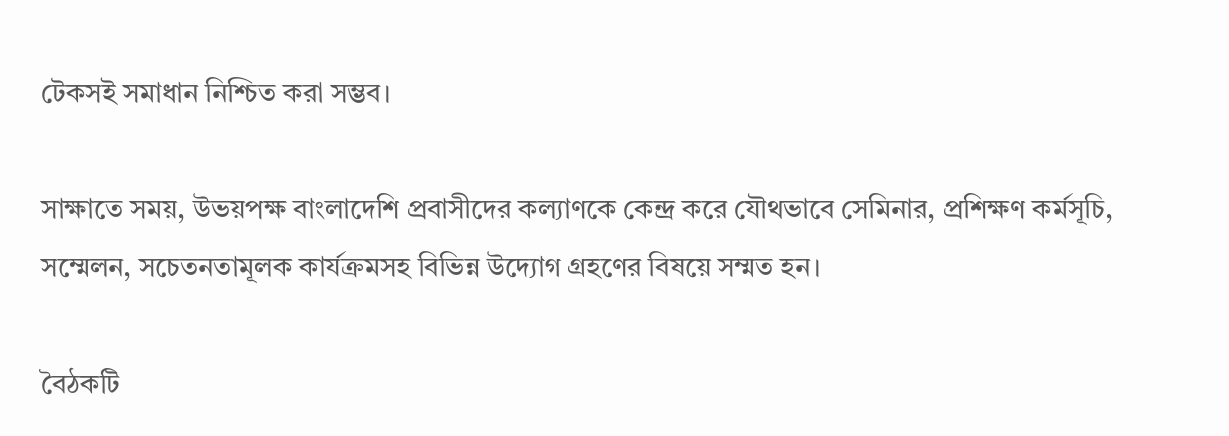টেকসই সমাধান নিশ্চিত করা সম্ভব।

সাক্ষাতে সময়, উভয়পক্ষ বাংলাদেশি প্রবাসীদের কল্যাণকে কেন্দ্র করে যৌথভাবে সেমিনার, প্রশিক্ষণ কর্মসূচি, সম্মেলন, সচেতনতামূলক কার্যক্রমসহ বিভিন্ন উদ্যোগ গ্রহণের বিষয়ে সম্মত হন।

বৈঠকটি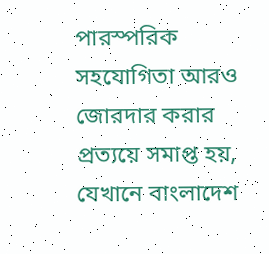পারস্পরিক সহযোগিতা আরও জোরদার করার প্রত্যয়ে সমাপ্ত হয়, যেখানে বাংলাদেশ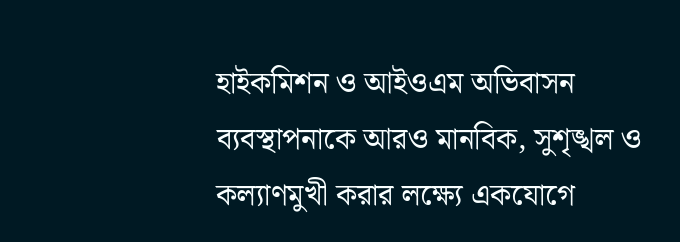হাইকমিশন ও আইওএম অভিবাসন ব্যবস্থাপনাকে আরও মানবিক, সুশৃঙ্খল ও কল্যাণমুখী করার লক্ষ্যে একযোগে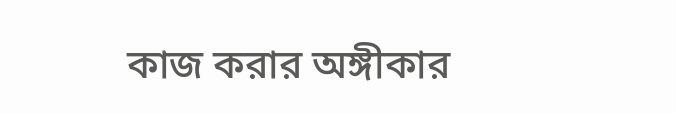কাজ করার অঙ্গীকার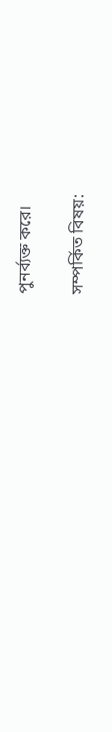পুনর্ব্যক্ত করে।

সম্পর্কিত বিষয়: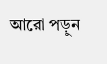আরো পড়ুন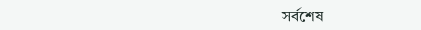সর্বশেষ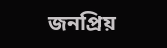জনপ্রিয়